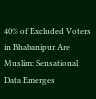40% of Excluded Voters in Bhabanipur Are Muslim: Sensational Data Emerges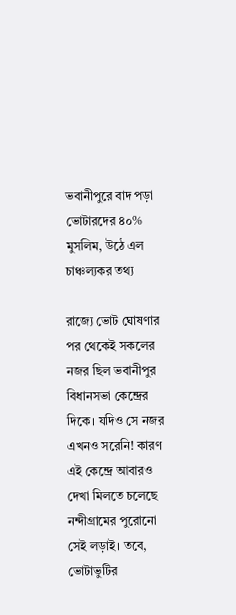ভবানীপুরে বাদ পড়া ভোটারদের ৪০% মুসলিম, উঠে এল চাঞ্চল্যকর তথ্য

রাজ্যে ভোট ঘোষণার পর থেকেই সকলের নজর ছিল ভবানীপুর বিধানসভা কেন্দ্রের দিকে। যদিও সে নজর এখনও সরেনি! কারণ এই কেন্দ্রে আবারও দেখা মিলতে চলেছে নন্দীগ্রামের পুরোনো সেই লড়াই। তবে, ভোটাভুটির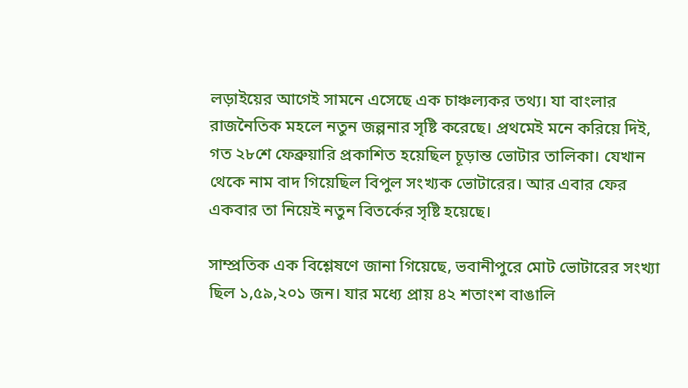লড়াইয়ের আগেই সামনে এসেছে এক চাঞ্চল্যকর তথ্য। যা বাংলার রাজনৈতিক মহলে নতুন জল্পনার সৃষ্টি করেছে। প্রথমেই মনে করিয়ে দিই, গত ২৮শে ফেব্রুয়ারি প্রকাশিত হয়েছিল চূড়ান্ত ভোটার তালিকা। যেখান থেকে নাম বাদ গিয়েছিল বিপুল সংখ্যক ভোটারের। আর এবার ফের একবার তা নিয়েই নতুন বিতর্কের সৃষ্টি হয়েছে।

সাম্প্রতিক এক বিশ্লেষণে জানা গিয়েছে, ভবানীপুরে মোট ভোটারের সংখ্যা ছিল ১,৫৯,২০১ জন। যার মধ্যে প্রায় ৪২ শতাংশ বাঙালি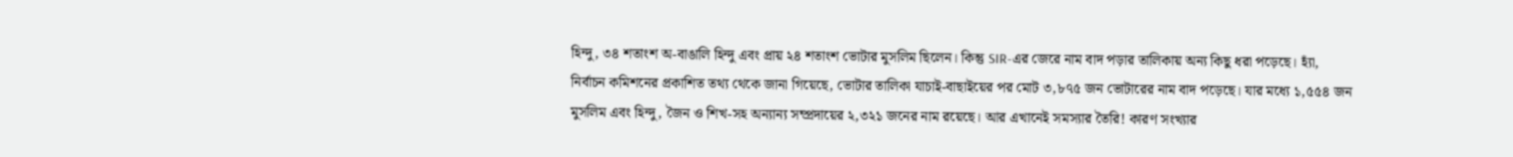হিন্দু, ৩৪ শতাংশ অ-বাঙালি হিন্দু এবং প্রায় ২৪ শতাংশ ভোটার মুসলিম ছিলেন। কিন্তু SIR-এর জেরে নাম বাদ পড়ার তালিকায় অন্য কিছু ধরা পড়েছে। হ্যাঁ, নির্বাচন কমিশনের প্রকাশিত তথ্য থেকে জানা গিয়েছে, ভোটার তালিকা যাচাই-বাছাইয়ের পর মোট ৩,৮৭৫ জন ভোটারের নাম বাদ পড়েছে। যার মধ্যে ১,৫৫৪ জন মুসলিম এবং হিন্দু, জৈন ও শিখ-সহ অন্যান্য সম্প্রদায়ের ২,৩২১ জনের নাম রয়েছে। আর এখানেই সমস্যার তৈরি! কারণ সংখ্যার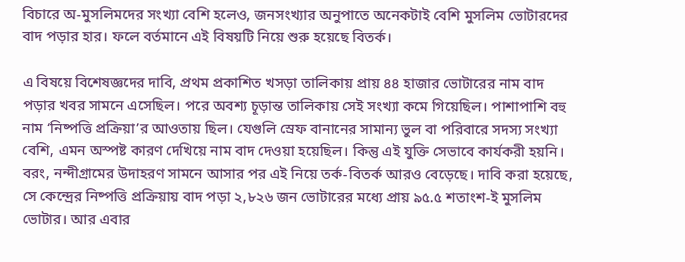বিচারে অ-মুসলিমদের সংখ্যা বেশি হলেও, জনসংখ্যার অনুপাতে অনেকটাই বেশি মুসলিম ভোটারদের বাদ পড়ার হার। ফলে বর্তমানে এই বিষয়টি নিয়ে শুরু হয়েছে বিতর্ক।

এ বিষয়ে বিশেষজ্ঞদের দাবি, প্রথম প্রকাশিত খসড়া তালিকায় প্রায় ৪৪ হাজার ভোটারের নাম বাদ পড়ার খবর সামনে এসেছিল। পরে অবশ্য চূড়ান্ত তালিকায় সেই সংখ্যা কমে গিয়েছিল। পাশাপাশি বহু নাম ‘নিষ্পত্তি প্রক্রিয়া’র আওতায় ছিল। যেগুলি স্রেফ বানানের সামান্য ভুল বা পরিবারে সদস্য সংখ্যা বেশি, এমন অস্পষ্ট কারণ দেখিয়ে নাম বাদ দেওয়া হয়েছিল। কিন্তু এই যুক্তি সেভাবে কার্যকরী হয়নি। বরং, নন্দীগ্রামের উদাহরণ সামনে আসার পর এই নিয়ে তর্ক-বিতর্ক আরও বেড়েছে। দাবি করা হয়েছে, সে কেন্দ্রের নিষ্পত্তি প্রক্রিয়ায় বাদ পড়া ২,৮২৬ জন ভোটারের মধ্যে প্রায় ৯৫.৫ শতাংশ-ই মুসলিম ভোটার। আর এবার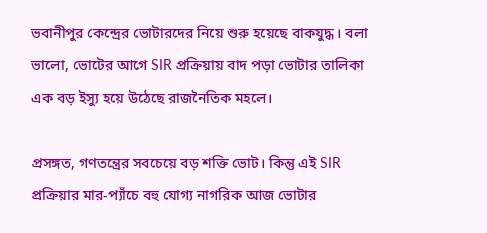ভবানীপুর কেন্দ্রের ভোটারদের নিয়ে শুরু হয়েছে বাকযুদ্ধ। বলা ভালো, ভোটের আগে SIR প্রক্রিয়ায় বাদ পড়া ভোটার তালিকা এক বড় ইস্যু হয়ে উঠেছে রাজনৈতিক মহলে।

প্রসঙ্গত, গণতন্ত্রের সবচেয়ে বড় শক্তি ভোট। কিন্তু এই SIR প্রক্রিয়ার মার-প্যাঁচে বহু যোগ্য নাগরিক আজ ভোটার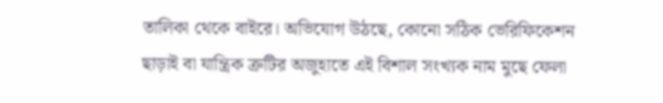তালিকা থেকে বাইরে। অভিযোগ উঠছে, কোনো সঠিক ভেরিফিকেশন ছাড়াই বা যান্ত্রিক ত্রুটির অজুহাতে এই বিশাল সংখ্যক নাম মুছে ফেলা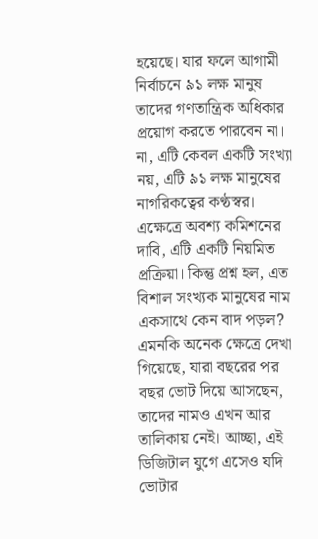হয়েছে। যার ফলে আগামী নির্বাচনে ৯১ লক্ষ মানুষ তাদের গণতান্ত্রিক অধিকার প্রয়োগ করতে পারবেন না। না, এটি কেবল একটি সংখ্যা নয়, এটি ৯১ লক্ষ মানুষের নাগরিকত্বের কণ্ঠস্বর। এক্ষেত্রে অবশ্য কমিশনের দাবি, এটি একটি নিয়মিত প্রক্রিয়া। কিন্তু প্রশ্ন হল, এত বিশাল সংখ্যক মানুষের নাম একসাথে কেন বাদ পড়ল? এমনকি অনেক ক্ষেত্রে দেখা গিয়েছে, যারা বছরের পর বছর ভোট দিয়ে আসছেন, তাদের নামও এখন আর তালিকায় নেই। আচ্ছা, এই ডিজিটাল যুগে এসেও যদি ভোটার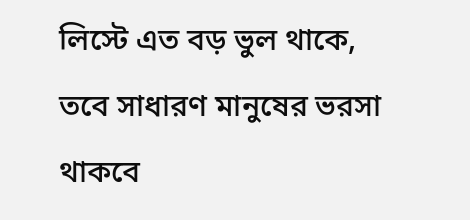লিস্টে এত বড় ভুল থাকে, তবে সাধারণ মানুষের ভরসা থাকবে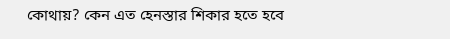কোথায়? কেন এত হেনস্তার শিকার হতে হবে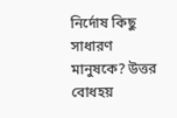নির্দোষ কিছু সাধারণ মানুষকে? উত্তর বোধহয়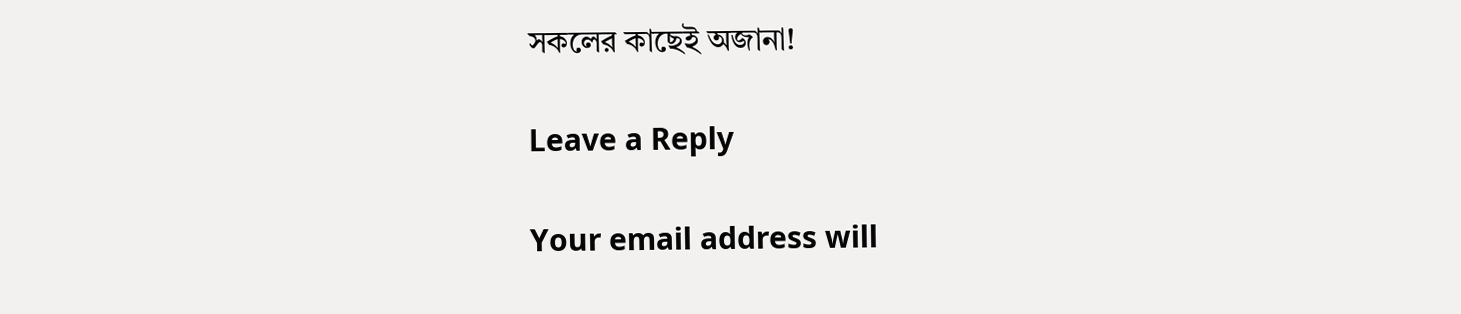সকলের কাছেই অজানা!

Leave a Reply

Your email address will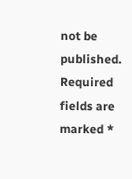not be published. Required fields are marked *